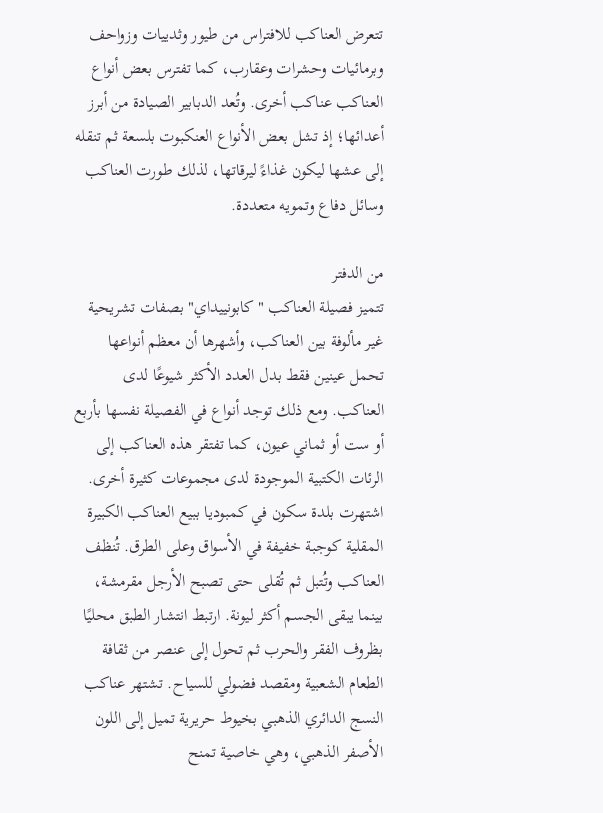تتعرض العناكب للافتراس من طيور وثدييات وزواحف وبرمائيات وحشرات وعقارب، كما تفترس بعض أنواع العناكب عناكب أخرى. وتُعد الدبابير الصيادة من أبرز أعدائها؛ إذ تشل بعض الأنواع العنكبوت بلسعة ثم تنقله إلى عشها ليكون غذاءً ليرقاتها، لذلك طورت العناكب وسائل دفاع وتمويه متعددة.

من الدفتر
تتميز فصيلة العناكب "كابونييداي" بصفات تشريحية غير مألوفة بين العناكب، وأشهرها أن معظم أنواعها تحمل عينين فقط بدل العدد الأكثر شيوعًا لدى العناكب. ومع ذلك توجد أنواع في الفصيلة نفسها بأربع أو ست أو ثماني عيون، كما تفتقر هذه العناكب إلى الرئات الكتبية الموجودة لدى مجموعات كثيرة أخرى. اشتهرت بلدة سكون في كمبوديا ببيع العناكب الكبيرة المقلية كوجبة خفيفة في الأسواق وعلى الطرق. تُنظف العناكب وتُتبل ثم تُقلى حتى تصبح الأرجل مقرمشة، بينما يبقى الجسم أكثر ليونة. ارتبط انتشار الطبق محليًا بظروف الفقر والحرب ثم تحول إلى عنصر من ثقافة الطعام الشعبية ومقصد فضولي للسياح. تشتهر عناكب النسج الدائري الذهبي بخيوط حريرية تميل إلى اللون الأصفر الذهبي، وهي خاصية تمنح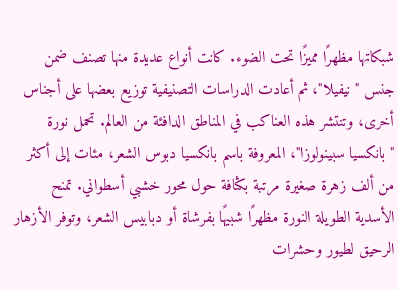شبكاتها مظهرًا مميزًا تحت الضوء. كانت أنواع عديدة منها تصنف ضمن جنس "نيفيلا"، ثم أعادت الدراسات التصنيفية توزيع بعضها على أجناس أخرى، وتنتشر هذه العناكب في المناطق الدافئة من العالم. تحمل نورة "بانكسيا سبينولوزا"، المعروفة باسم بانكسيا دبوس الشعر، مئات إلى أكثر من ألف زهرة صغيرة مرتبة بكثافة حول محور خشبي أسطواني. تمنح الأسدية الطويلة النورة مظهرًا شبيهًا بفرشاة أو دبابيس الشعر، وتوفر الأزهار الرحيق لطيور وحشرات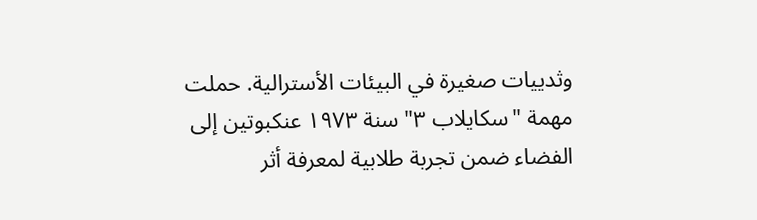وثدييات صغيرة في البيئات الأسترالية. حملت مهمة "سكايلاب ٣" سنة ١٩٧٣ عنكبوتين إلى الفضاء ضمن تجربة طلابية لمعرفة أثر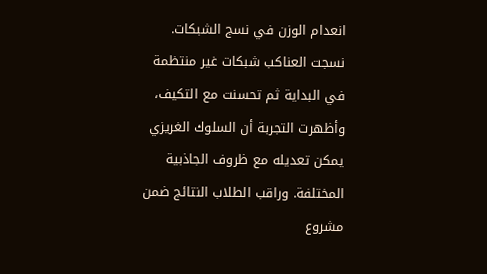انعدام الوزن في نسج الشبكات. نسجت العناكب شبكات غير منتظمة في البداية ثم تحسنت مع التكيف، وأظهرت التجربة أن السلوك الغريزي يمكن تعديله مع ظروف الجاذبية المختلفة. وراقب الطلاب النتائج ضمن مشروع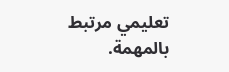تعليمي مرتبط بالمهمة.